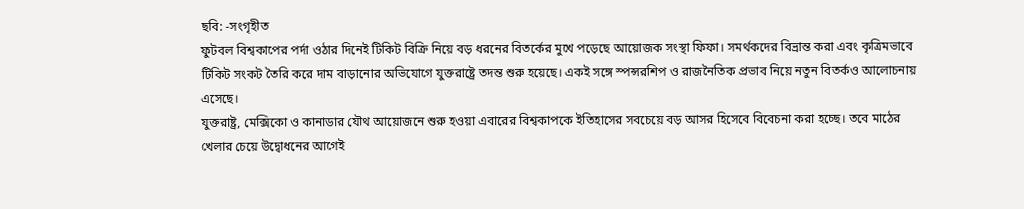ছবি: -সংগৃহীত
ফুটবল বিশ্বকাপের পর্দা ওঠার দিনেই টিকিট বিক্রি নিয়ে বড় ধরনের বিতর্কের মুখে পড়েছে আয়োজক সংস্থা ফিফা। সমর্থকদের বিভ্রান্ত করা এবং কৃত্রিমভাবে টিকিট সংকট তৈরি করে দাম বাড়ানোর অভিযোগে যুক্তরাষ্ট্রে তদন্ত শুরু হয়েছে। একই সঙ্গে স্পন্সরশিপ ও রাজনৈতিক প্রভাব নিয়ে নতুন বিতর্কও আলোচনায় এসেছে।
যুক্তরাষ্ট্র, মেক্সিকো ও কানাডার যৌথ আয়োজনে শুরু হওয়া এবারের বিশ্বকাপকে ইতিহাসের সবচেয়ে বড় আসর হিসেবে বিবেচনা করা হচ্ছে। তবে মাঠের খেলার চেয়ে উদ্বোধনের আগেই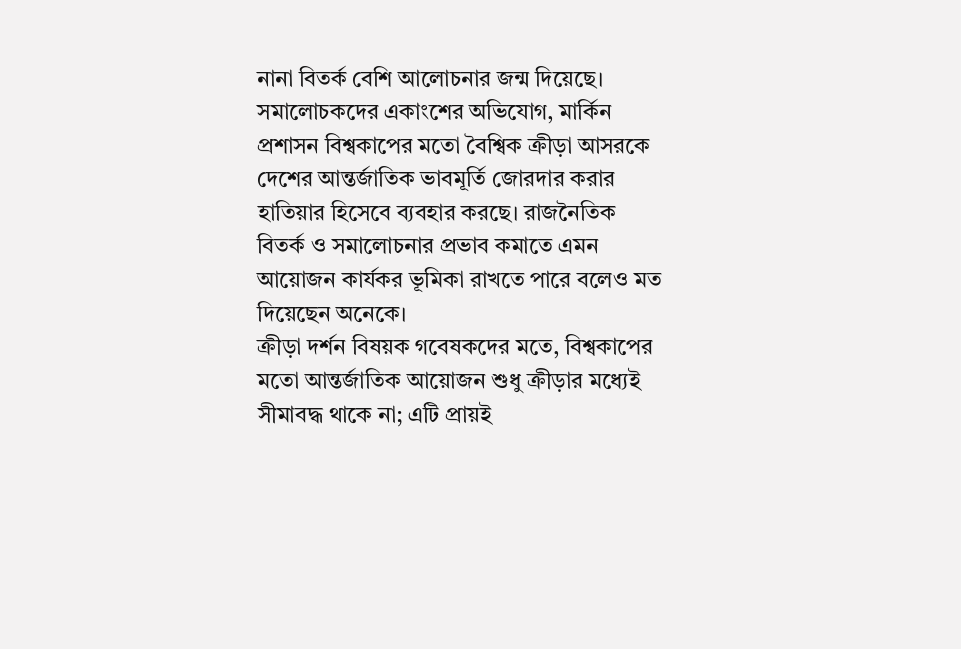নানা বিতর্ক বেশি আলোচনার জন্ম দিয়েছে।
সমালোচকদের একাংশের অভিযোগ, মার্কিন প্রশাসন বিশ্বকাপের মতো বৈশ্বিক ক্রীড়া আসরকে দেশের আন্তর্জাতিক ভাবমূর্তি জোরদার করার হাতিয়ার হিসেবে ব্যবহার করছে। রাজনৈতিক বিতর্ক ও সমালোচনার প্রভাব কমাতে এমন আয়োজন কার্যকর ভূমিকা রাখতে পারে বলেও মত দিয়েছেন অনেকে।
ক্রীড়া দর্শন বিষয়ক গবেষকদের মতে, বিশ্বকাপের মতো আন্তর্জাতিক আয়োজন শুধু ক্রীড়ার মধ্যেই সীমাবদ্ধ থাকে না; এটি প্রায়ই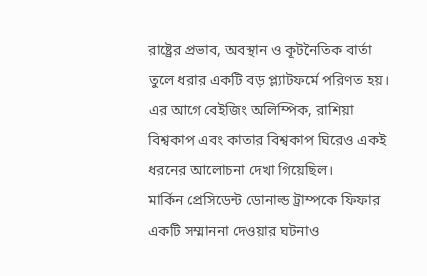রাষ্ট্রের প্রভাব, অবস্থান ও কূটনৈতিক বার্তা তুলে ধরার একটি বড় প্ল্যাটফর্মে পরিণত হয়।
এর আগে বেইজিং অলিম্পিক, রাশিয়া বিশ্বকাপ এবং কাতার বিশ্বকাপ ঘিরেও একই ধরনের আলোচনা দেখা গিয়েছিল।
মার্কিন প্রেসিডেন্ট ডোনাল্ড ট্রাম্পকে ফিফার একটি সম্মাননা দেওয়ার ঘটনাও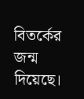বিতর্কের জন্ম দিয়েছে।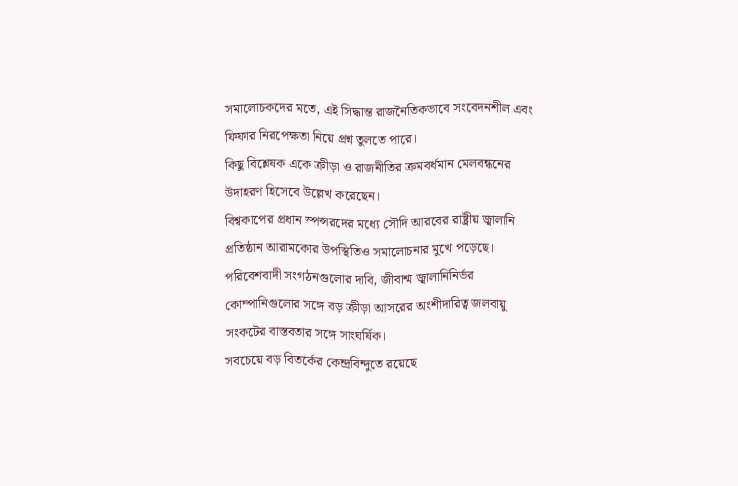সমালোচকদের মতে, এই সিদ্ধান্ত রাজনৈতিকভাবে সংবেদনশীল এবং ফিফার নিরপেক্ষতা নিয়ে প্রশ্ন তুলতে পারে।
কিছু বিশ্লেষক একে ক্রীড়া ও রাজনীতির ক্রমবর্ধমান মেলবন্ধনের উদাহরণ হিসেবে উল্লেখ করেছেন।
বিশ্বকাপের প্রধান স্পন্সরদের মধ্যে সৌদি আরবের রাষ্ট্রীয় জ্বালানি প্রতিষ্ঠান আরামকোর উপস্থিতিও সমালোচনার মুখে পড়েছে। পরিবেশবাদী সংগঠনগুলোর দাবি, জীবাশ্ম জ্বালানিনির্ভর কোম্পানিগুলোর সঙ্গে বড় ক্রীড়া আসরের অংশীদারিত্ব জলবায়ু সংকটের বাস্তবতার সঙ্গে সাংঘর্ষিক।
সবচেয়ে বড় বিতর্কের কেন্দ্রবিন্দুতে রয়েছে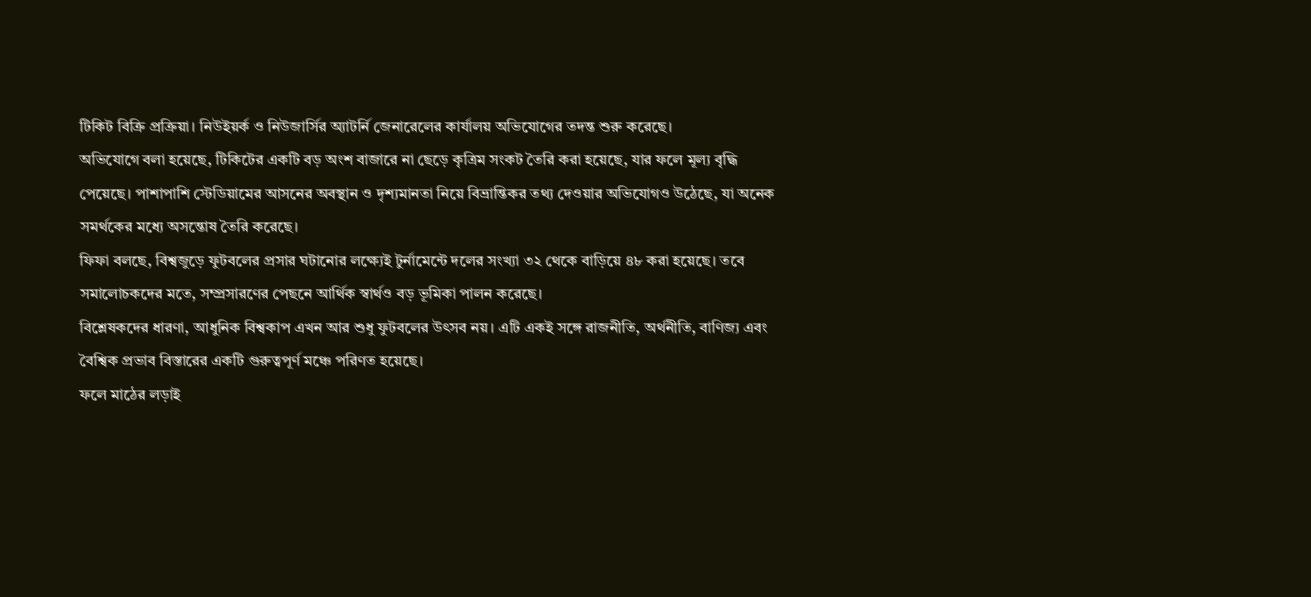টিকিট বিক্রি প্রক্রিয়া। নিউইয়র্ক ও নিউজার্সির অ্যাটর্নি জেনারেলের কার্যালয় অভিযোগের তদন্ত শুরু করেছে।
অভিযোগে বলা হয়েছে, টিকিটের একটি বড় অংশ বাজারে না ছেড়ে কৃত্রিম সংকট তৈরি করা হয়েছে, যার ফলে মূল্য বৃদ্ধি পেয়েছে। পাশাপাশি স্টেডিয়ামের আসনের অবস্থান ও দৃশ্যমানতা নিয়ে বিভ্রান্তিকর তথ্য দেওয়ার অভিযোগও উঠেছে, যা অনেক সমর্থকের মধ্যে অসন্তোষ তৈরি করেছে।
ফিফা বলছে, বিশ্বজুড়ে ফুটবলের প্রসার ঘটানোর লক্ষ্যেই টুর্নামেন্টে দলের সংখ্যা ৩২ থেকে বাড়িয়ে ৪৮ করা হয়েছে। তবে সমালোচকদের মতে, সম্প্রসারণের পেছনে আর্থিক স্বার্থও বড় ভূমিকা পালন করেছে।
বিশ্লেষকদের ধারণা, আধুনিক বিশ্বকাপ এখন আর শুধু ফুটবলের উৎসব নয়। এটি একই সঙ্গে রাজনীতি, অর্থনীতি, বাণিজ্য এবং বৈশ্বিক প্রভাব বিস্তারের একটি গুরুত্বপূর্ণ মঞ্চে পরিণত হয়েছে।
ফলে মাঠের লড়াই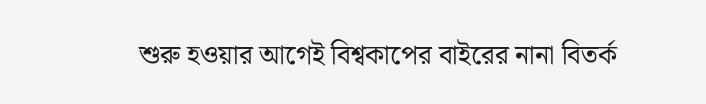শুরু হওয়ার আগেই বিশ্বকাপের বাইরের নানা বিতর্ক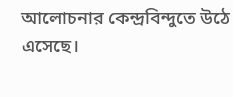আলোচনার কেন্দ্রবিন্দুতে উঠে এসেছে।